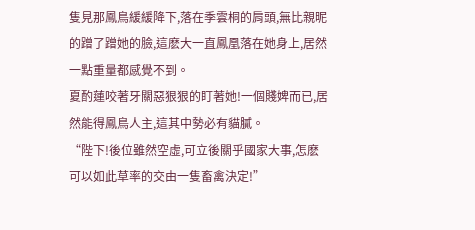隻見那鳳鳥緩緩降下,落在季雲桐的肩頭,無比親昵的蹭了蹭她的臉,這麽大一直鳳凰落在她身上,居然一點重量都感覺不到。
夏酌蓮咬著牙關惡狠狠的盯著她!一個賤婢而已,居然能得鳳鳥人主,這其中勢必有貓膩。
“陛下!後位雖然空虛,可立後關乎國家大事,怎麽可以如此草率的交由一隻畜禽決定!”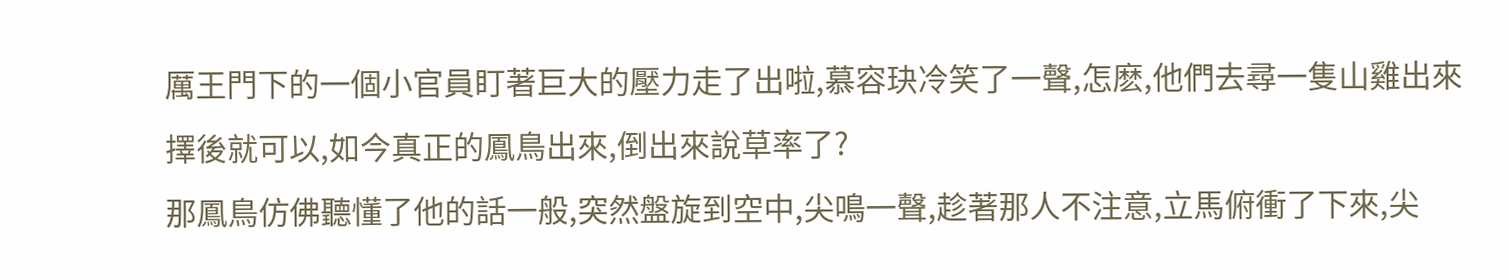厲王門下的一個小官員盯著巨大的壓力走了出啦,慕容玦冷笑了一聲,怎麽,他們去尋一隻山雞出來擇後就可以,如今真正的鳳鳥出來,倒出來說草率了?
那鳳鳥仿佛聽懂了他的話一般,突然盤旋到空中,尖鳴一聲,趁著那人不注意,立馬俯衝了下來,尖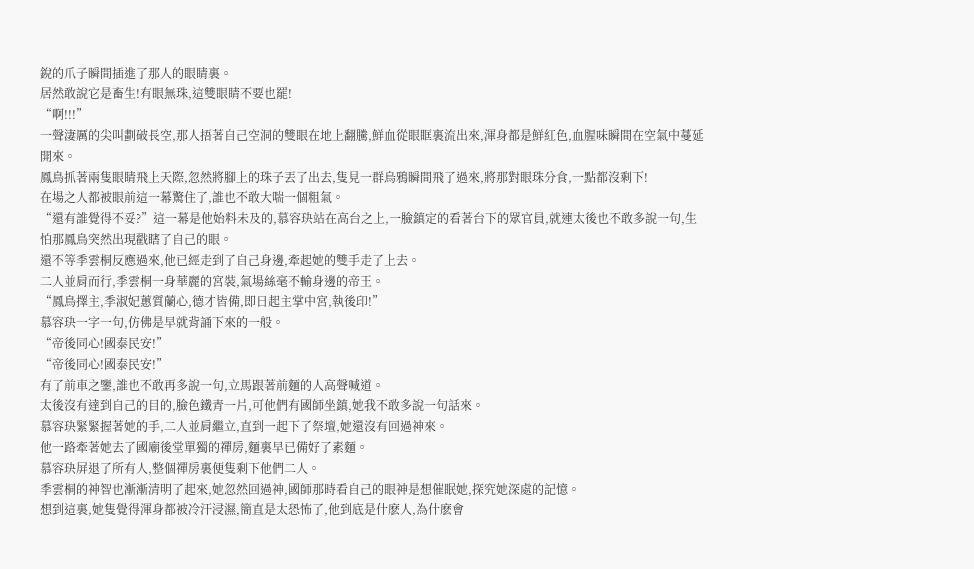銳的爪子瞬間插進了那人的眼睛裏。
居然敢說它是畜生!有眼無珠,這雙眼睛不要也罷!
“啊!!!”
一聲淒厲的尖叫劃破長空,那人捂著自己空洞的雙眼在地上翻騰,鮮血從眼眶裏流出來,渾身都是鮮紅色,血腥味瞬間在空氣中蔓延開來。
鳳鳥抓著兩隻眼睛飛上天際,忽然將腳上的珠子丟了出去,隻見一群烏鴉瞬間飛了過來,將那對眼珠分食,一點都沒剩下!
在場之人都被眼前這一幕驚住了,誰也不敢大喘一個粗氣。
“還有誰覺得不妥?”這一幕是他始料未及的,慕容玦站在高台之上,一臉鎮定的看著台下的眾官員,就連太後也不敢多說一句,生怕那鳳鳥突然出現戳瞎了自己的眼。
還不等季雲桐反應過來,他已經走到了自己身邊,牽起她的雙手走了上去。
二人並肩而行,季雲桐一身華麗的宮裝,氣場絲毫不輸身邊的帝王。
“鳳鳥擇主,季淑妃蕙質蘭心,德才皆備,即日起主掌中宮,執後印!”
慕容玦一字一句,仿佛是早就背誦下來的一般。
“帝後同心!國泰民安!”
“帝後同心!國泰民安!”
有了前車之鑒,誰也不敢再多說一句,立馬跟著前麵的人高聲喊道。
太後沒有達到自己的目的,臉色鐵青一片,可他們有國師坐鎮,她我不敢多說一句話來。
慕容玦緊緊握著她的手,二人並肩繼立,直到一起下了祭壇,她還沒有回過神來。
他一路牽著她去了國廟後堂單獨的禪房,麵裏早已備好了素麵。
慕容玦屏退了所有人,整個禪房裏便隻剩下他們二人。
季雲桐的神智也漸漸清明了起來,她忽然回過神,國師那時看自己的眼神是想催眠她,探究她深處的記憶。
想到這裏,她隻覺得渾身都被冷汗浸濕,簡直是太恐怖了,他到底是什麽人,為什麽會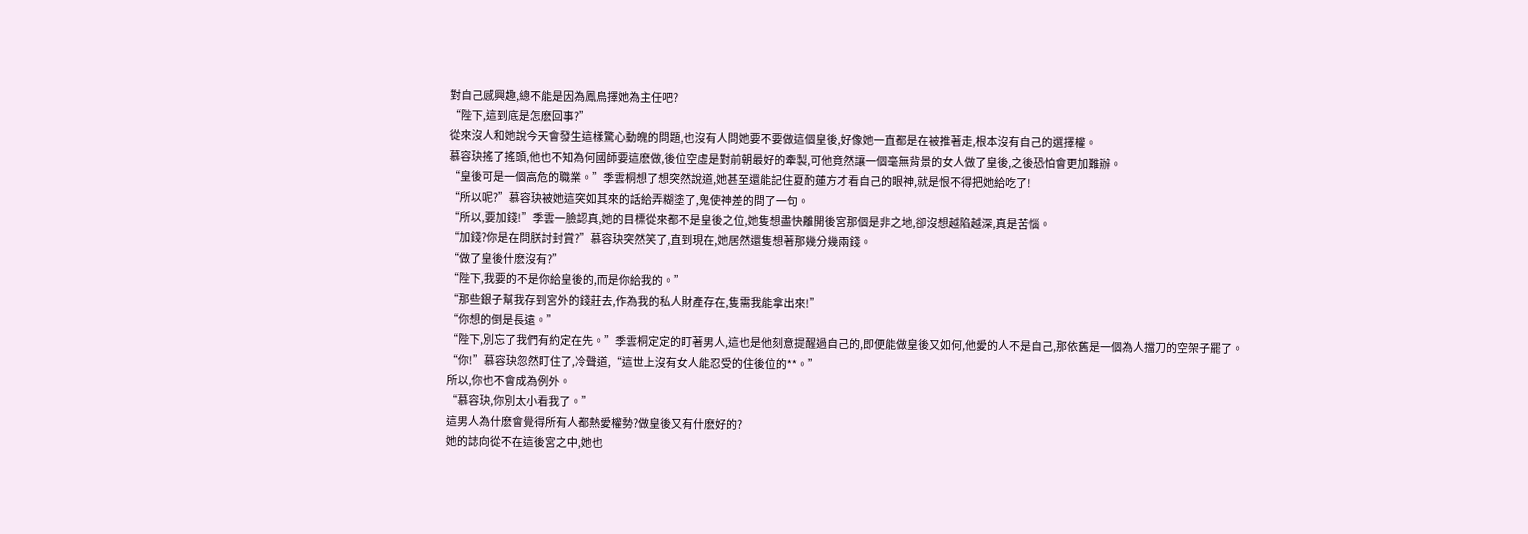對自己感興趣,總不能是因為鳳鳥擇她為主任吧?
“陛下,這到底是怎麽回事?”
從來沒人和她說今天會發生這樣驚心動魄的問題,也沒有人問她要不要做這個皇後,好像她一直都是在被推著走,根本沒有自己的選擇權。
慕容玦搖了搖頭,他也不知為何國師要這麽做,後位空虛是對前朝最好的牽製,可他竟然讓一個毫無背景的女人做了皇後,之後恐怕會更加難辦。
“皇後可是一個高危的職業。”季雲桐想了想突然說道,她甚至還能記住夏酌蓮方才看自己的眼神,就是恨不得把她給吃了!
“所以呢?”慕容玦被她這突如其來的話給弄糊塗了,鬼使神差的問了一句。
“所以,要加錢!”季雲一臉認真,她的目標從來都不是皇後之位,她隻想盡快離開後宮那個是非之地,卻沒想越陷越深,真是苦惱。
“加錢?你是在問朕討封賞?”慕容玦突然笑了,直到現在,她居然還隻想著那幾分幾兩錢。
“做了皇後什麽沒有?”
“陛下,我要的不是你給皇後的,而是你給我的。”
“那些銀子幫我存到宮外的錢莊去,作為我的私人財產存在,隻需我能拿出來!”
“你想的倒是長遠。”
“陛下,別忘了我們有約定在先。”季雲桐定定的盯著男人,這也是他刻意提醒過自己的,即便能做皇後又如何,他愛的人不是自己,那依舊是一個為人擋刀的空架子罷了。
“你!”慕容玦忽然盯住了,冷聲道,“這世上沒有女人能忍受的住後位的**。”
所以,你也不會成為例外。
“慕容玦,你別太小看我了。”
這男人為什麽會覺得所有人都熱愛權勢?做皇後又有什麽好的?
她的誌向從不在這後宮之中,她也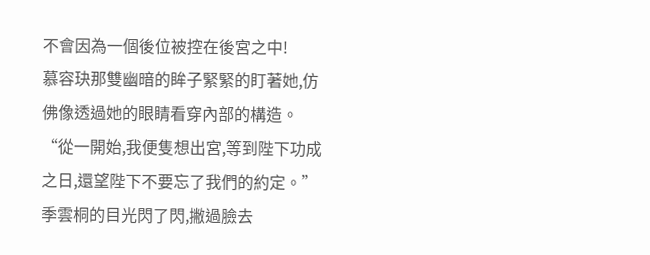不會因為一個後位被控在後宮之中!
慕容玦那雙幽暗的眸子緊緊的盯著她,仿佛像透過她的眼睛看穿內部的構造。
“從一開始,我便隻想出宮,等到陛下功成之日,還望陛下不要忘了我們的約定。”
季雲桐的目光閃了閃,撇過臉去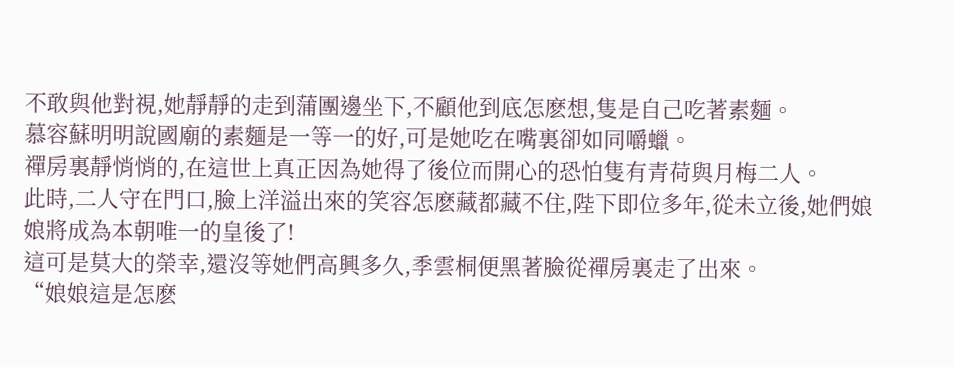不敢與他對視,她靜靜的走到蒲團邊坐下,不顧他到底怎麽想,隻是自己吃著素麵。
慕容蘇明明說國廟的素麵是一等一的好,可是她吃在嘴裏卻如同嚼蠟。
禪房裏靜悄悄的,在這世上真正因為她得了後位而開心的恐怕隻有青荷與月梅二人。
此時,二人守在門口,臉上洋溢出來的笑容怎麽藏都藏不住,陛下即位多年,從未立後,她們娘娘將成為本朝唯一的皇後了!
這可是莫大的榮幸,還沒等她們高興多久,季雲桐便黑著臉從禪房裏走了出來。
“娘娘這是怎麽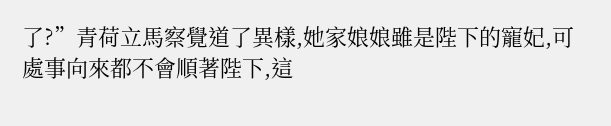了?”青荷立馬察覺道了異樣,她家娘娘雖是陛下的寵妃,可處事向來都不會順著陛下,這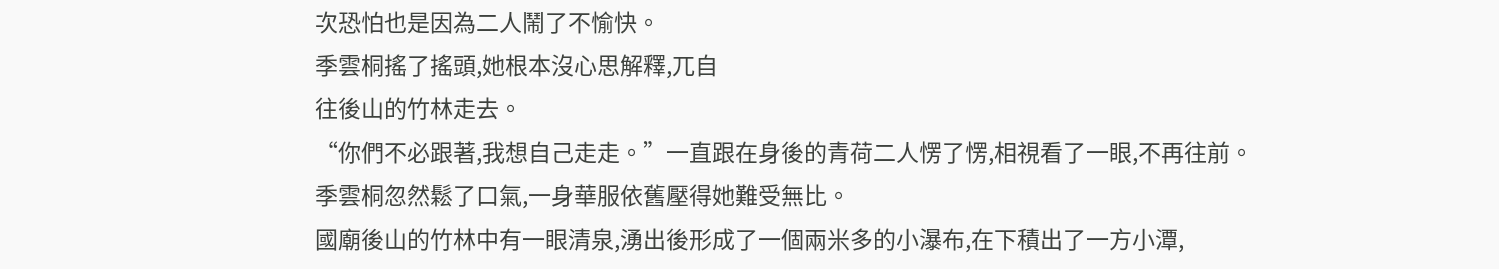次恐怕也是因為二人鬧了不愉快。
季雲桐搖了搖頭,她根本沒心思解釋,兀自
往後山的竹林走去。
“你們不必跟著,我想自己走走。”一直跟在身後的青荷二人愣了愣,相視看了一眼,不再往前。
季雲桐忽然鬆了口氣,一身華服依舊壓得她難受無比。
國廟後山的竹林中有一眼清泉,湧出後形成了一個兩米多的小瀑布,在下積出了一方小潭,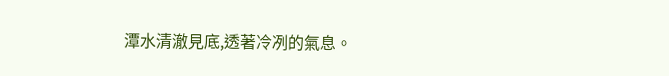潭水清澈見底,透著冷冽的氣息。